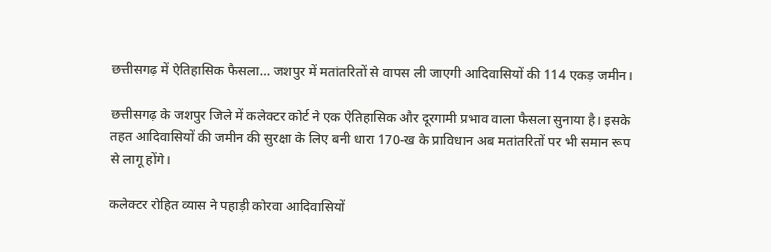छत्तीसगढ़ में ऐतिहासिक फैसला… जशपुर में मतांतरितों से वापस ली जाएगी आदिवासियों की 114 एकड़ जमीन।

छत्तीसगढ़ के जशपुर जिले में कलेक्टर कोर्ट ने एक ऐतिहासिक और दूरगामी प्रभाव वाला फैसला सुनाया है। इसके तहत आदिवासियों की जमीन की सुरक्षा के लिए बनी धारा 170-ख के प्राविधान अब मतांतरितों पर भी समान रूप से लागू होंगे।

कलेक्टर रोहित व्यास ने पहाड़ी कोरवा आदिवासियों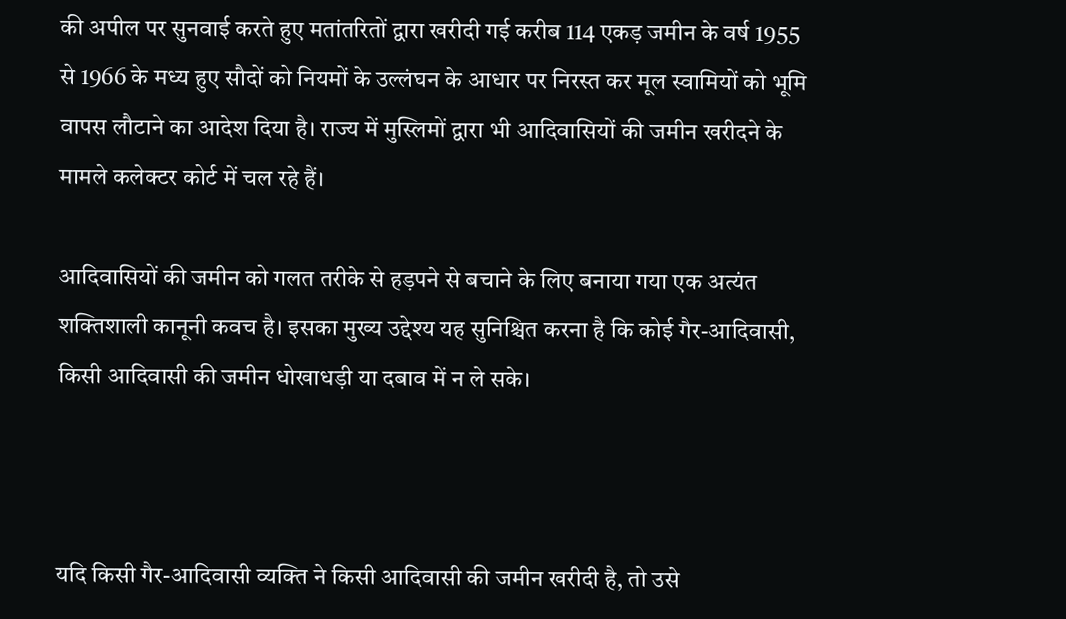की अपील पर सुनवाई करते हुए मतांतरितों द्वारा खरीदी गई करीब 114 एकड़ जमीन के वर्ष 1955 से 1966 के मध्य हुए सौदों को नियमों के उल्लंघन के आधार पर निरस्त कर मूल स्वामियों को भूमि वापस लौटाने का आदेश दिया है। राज्य में मुस्लिमों द्वारा भी आदिवासियों की जमीन खरीदने के मामले कलेक्टर कोर्ट में चल रहे हैं।

आदिवासियों की जमीन को गलत तरीके से हड़पने से बचाने के लिए बनाया गया एक अत्यंत शक्तिशाली कानूनी कवच है। इसका मुख्य उद्देश्य यह सुनिश्चित करना है कि कोई गैर-आदिवासी, किसी आदिवासी की जमीन धोखाधड़ी या दबाव में न ले सके।



यदि किसी गैर-आदिवासी व्यक्ति ने किसी आदिवासी की जमीन खरीदी है, तो उसे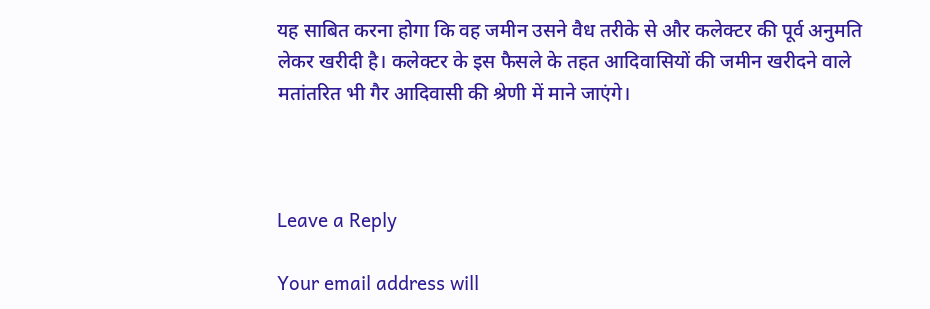यह साबित करना होगा कि वह जमीन उसने वैध तरीके से और कलेक्टर की पूर्व अनुमति लेकर खरीदी है। कलेक्टर के इस फैसले के तहत आदिवासियों की जमीन खरीदने वाले मतांतरित भी गैर आदिवासी की श्रेणी में माने जाएंगे।



Leave a Reply

Your email address will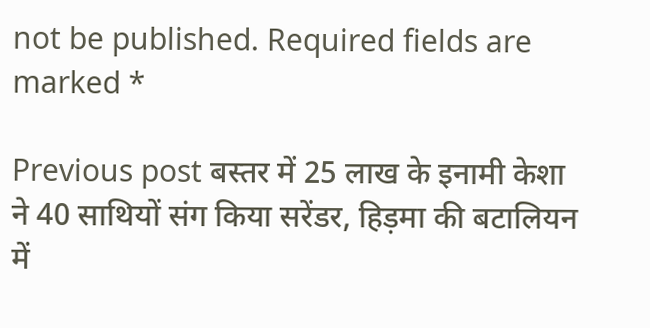not be published. Required fields are marked *

Previous post बस्तर में 25 लाख के इनामी केशा ने 40 साथियों संग किया सरेंडर, हिड़मा की बटालियन में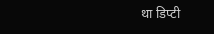था डिप्टी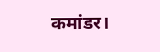कमांडर।